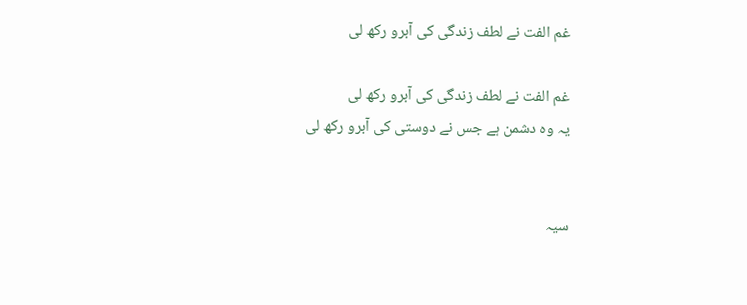غم الفت نے لطف زندگی کی آبرو رکھ لی

غم الفت نے لطف زندگی کی آبرو رکھ لی
یہ وہ دشمن ہے جس نے دوستی کی آبرو رکھ لی


سیہ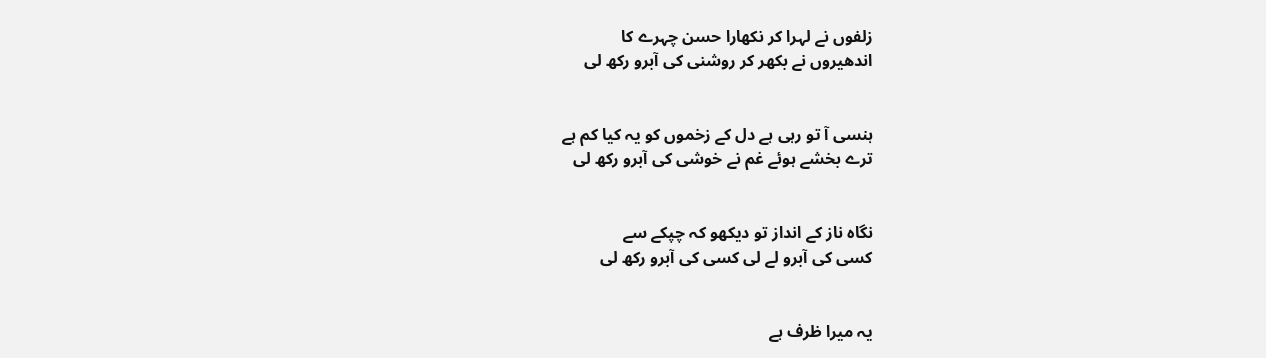زلفوں نے لہرا کر نکھارا حسن چہرے کا
اندھیروں نے بکھر کر روشنی کی آبرو رکھ لی


ہنسی آ تو رہی ہے دل کے زخموں کو یہ کیا کم ہے
ترے بخشے ہوئے غم نے خوشی کی آبرو رکھ لی


نگاہ ناز کے انداز تو دیکھو کہ چپکے سے
کسی کی آبرو لے لی کسی کی آبرو رکھ لی


یہ میرا ظرف ہے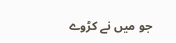جو میں نے کڑوے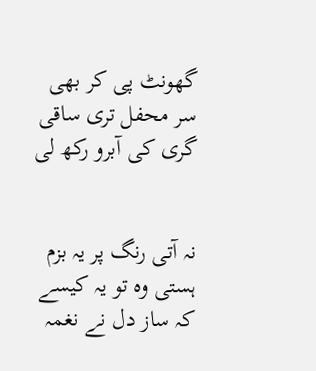گھونٹ پی کر بھی
سر محفل تری ساقی گری کی آبرو رکھ لی


نہ آتی رنگ پر یہ بزم ہستی وہ تو یہ کیسے
کہ ساز دل نے نغمہ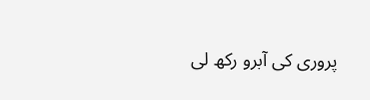پروری کی آبرو رکھ لی